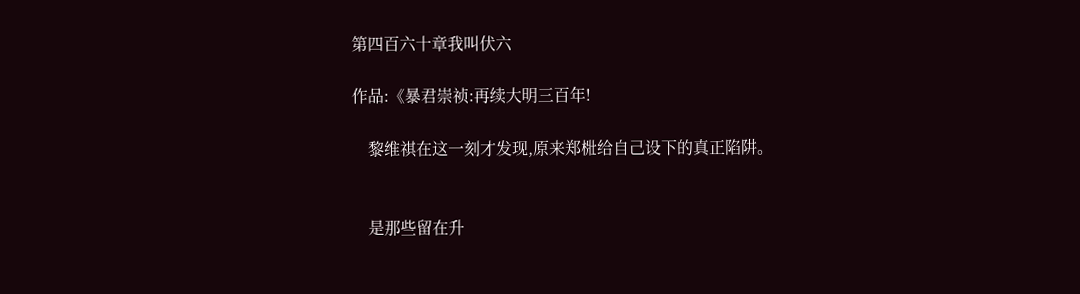第四百六十章我叫伏六

作品:《暴君崇祯:再续大明三百年!

    黎维祺在这一刻才发现,原来郑梉给自己设下的真正陷阱。


    是那些留在升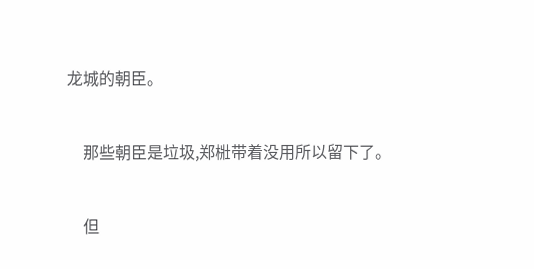龙城的朝臣。


    那些朝臣是垃圾,郑梉带着没用所以留下了。


    但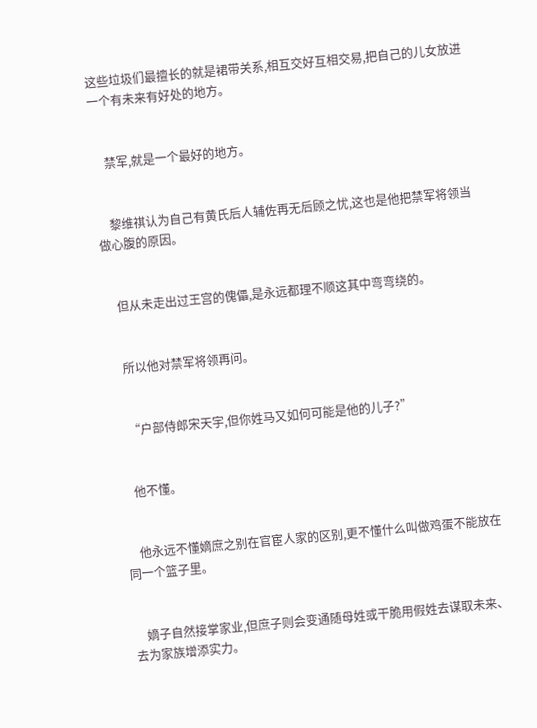这些垃圾们最擅长的就是裙带关系,相互交好互相交易,把自己的儿女放进一个有未来有好处的地方。


    禁军,就是一个最好的地方。


    黎维祺认为自己有黄氏后人辅佐再无后顾之忧,这也是他把禁军将领当做心腹的原因。


    但从未走出过王宫的傀儡,是永远都理不顺这其中弯弯绕的。


    所以他对禁军将领再问。


    “户部侍郎宋天宇,但你姓马又如何可能是他的儿子?”


    他不懂。


    他永远不懂嫡庶之别在官宦人家的区别,更不懂什么叫做鸡蛋不能放在同一个篮子里。


    嫡子自然接掌家业,但庶子则会变通随母姓或干脆用假姓去谋取未来、去为家族增添实力。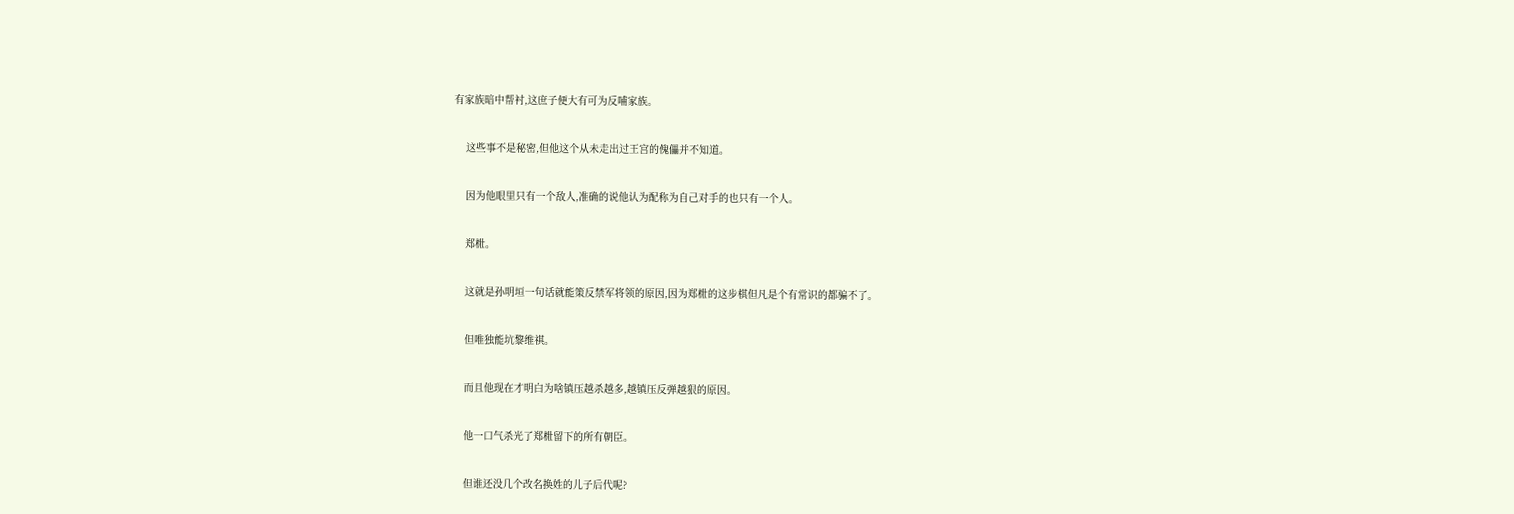有家族暗中帮衬,这庶子便大有可为反哺家族。


    这些事不是秘密,但他这个从未走出过王宫的傀儡并不知道。


    因为他眼里只有一个敌人,准确的说他认为配称为自己对手的也只有一个人。


    郑梉。


    这就是孙明垣一句话就能策反禁军将领的原因,因为郑梉的这步棋但凡是个有常识的都骗不了。


    但唯独能坑黎维祺。


    而且他现在才明白为啥镇压越杀越多,越镇压反弹越狠的原因。


    他一口气杀光了郑梉留下的所有朝臣。


    但谁还没几个改名换姓的儿子后代呢?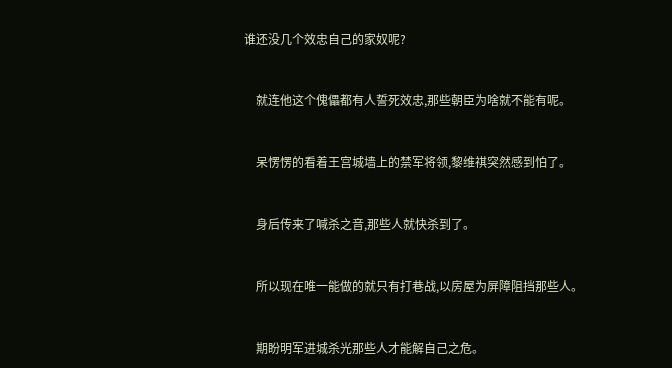谁还没几个效忠自己的家奴呢?


    就连他这个傀儡都有人誓死效忠,那些朝臣为啥就不能有呢。


    呆愣愣的看着王宫城墙上的禁军将领,黎维祺突然感到怕了。


    身后传来了喊杀之音,那些人就快杀到了。


    所以现在唯一能做的就只有打巷战,以房屋为屏障阻挡那些人。


    期盼明军进城杀光那些人才能解自己之危。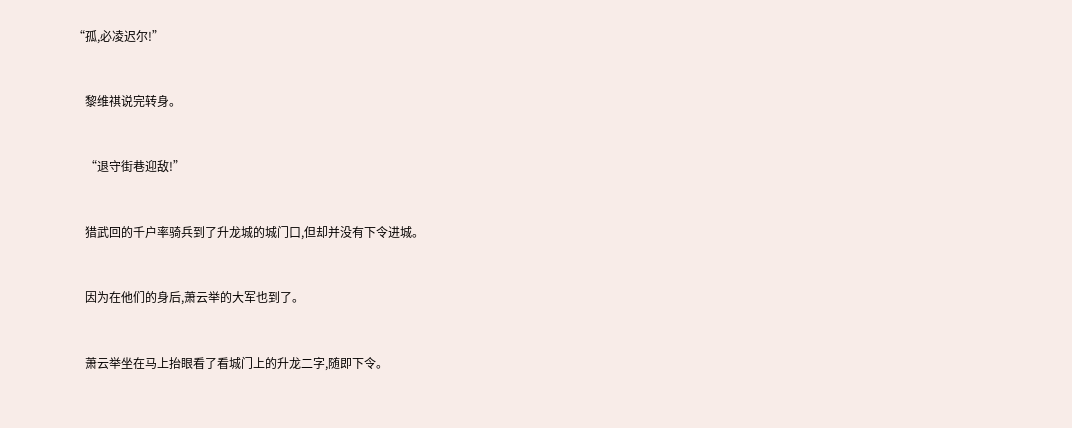“孤,必凌迟尔!”


    黎维祺说完转身。


    “退守街巷迎敌!”


    猎武回的千户率骑兵到了升龙城的城门口,但却并没有下令进城。


    因为在他们的身后,萧云举的大军也到了。


    萧云举坐在马上抬眼看了看城门上的升龙二字,随即下令。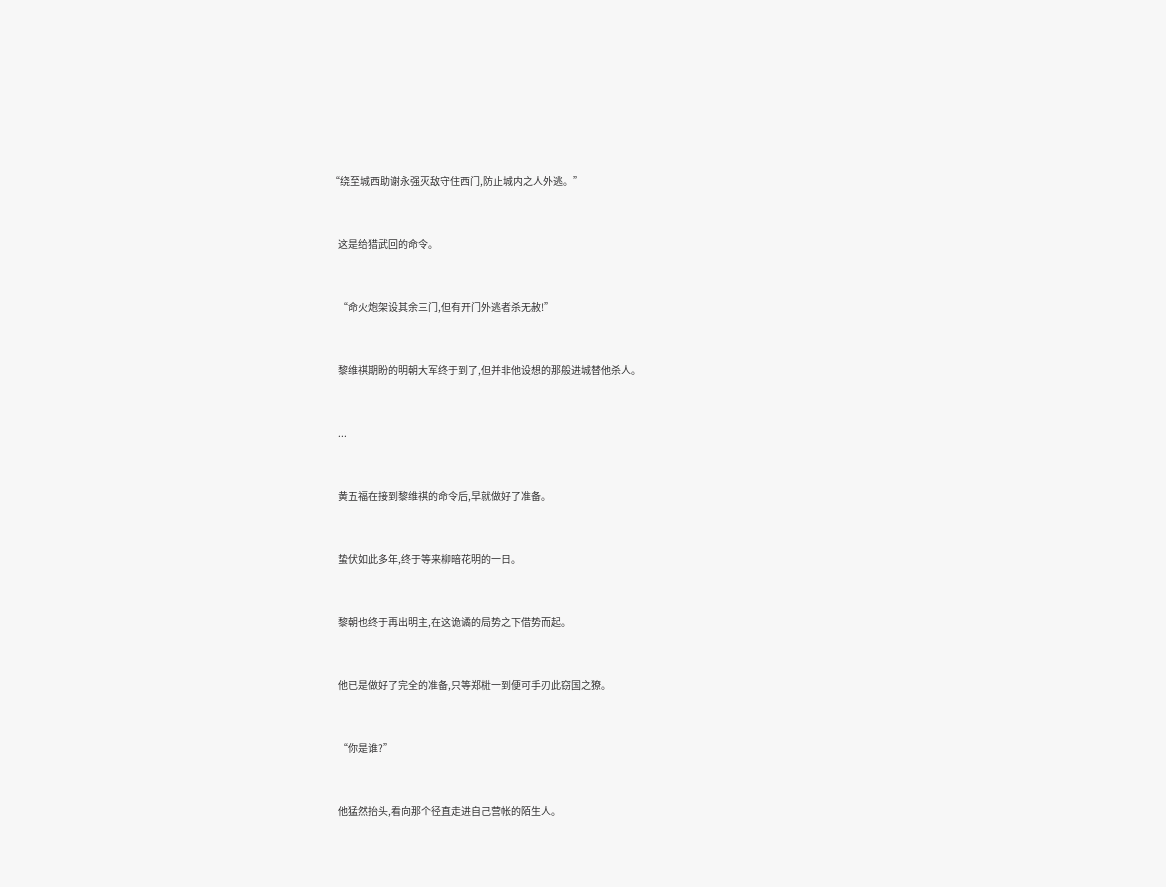“绕至城西助谢永强灭敌守住西门,防止城内之人外逃。”


    这是给猎武回的命令。


    “命火炮架设其余三门,但有开门外逃者杀无赦!”


    黎维祺期盼的明朝大军终于到了,但并非他设想的那般进城替他杀人。


    ...


    黄五福在接到黎维祺的命令后,早就做好了准备。


    蛰伏如此多年,终于等来柳暗花明的一日。


    黎朝也终于再出明主,在这诡谲的局势之下借势而起。


    他已是做好了完全的准备,只等郑梉一到便可手刃此窃国之獠。


    “你是谁?”


    他猛然抬头,看向那个径直走进自己营帐的陌生人。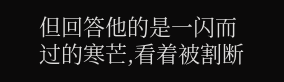但回答他的是一闪而过的寒芒,看着被割断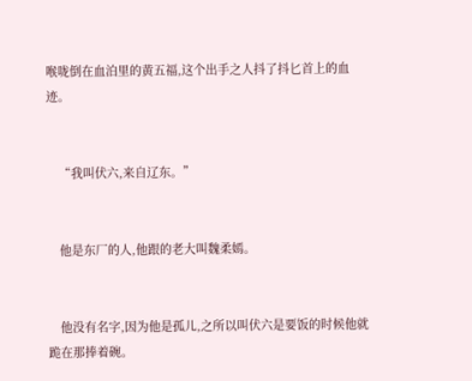喉咙倒在血泊里的黄五福,这个出手之人抖了抖匕首上的血迹。


    “我叫伏六,来自辽东。”


    他是东厂的人,他跟的老大叫魏柔嫣。


    他没有名字,因为他是孤儿,之所以叫伏六是要饭的时候他就跪在那捧着碗。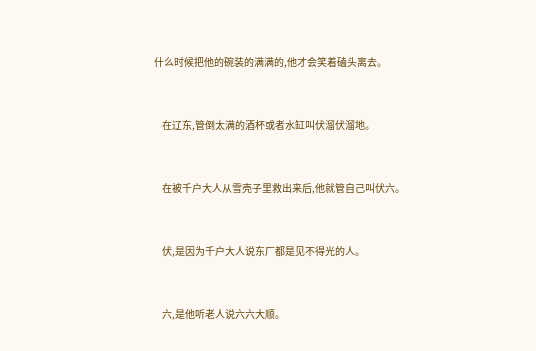什么时候把他的碗装的满满的,他才会笑着磕头离去。


    在辽东,管倒太满的酒杯或者水缸叫伏溜伏溜地。


    在被千户大人从雪壳子里救出来后,他就管自己叫伏六。


    伏,是因为千户大人说东厂都是见不得光的人。


    六,是他听老人说六六大顺。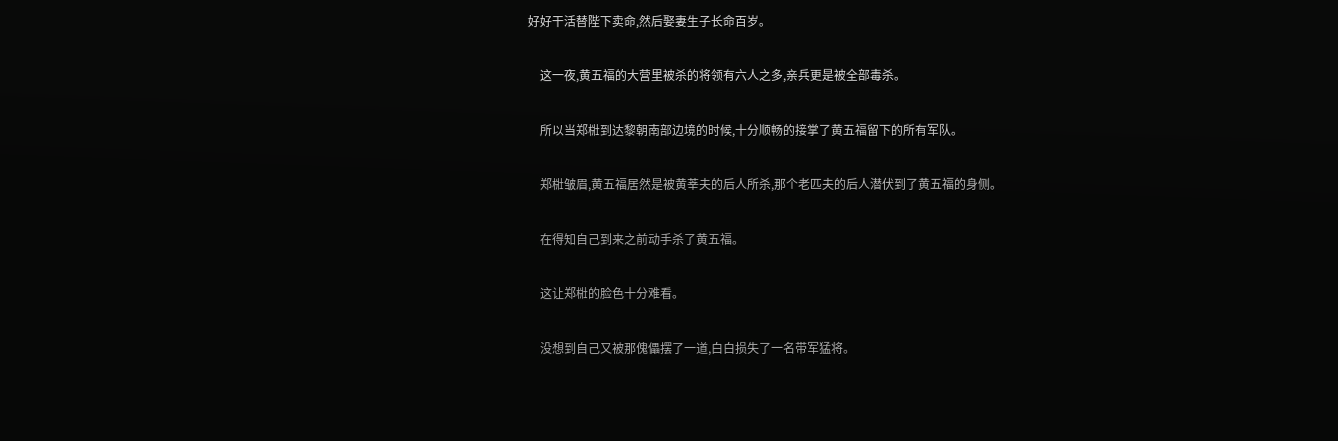好好干活替陛下卖命,然后娶妻生子长命百岁。


    这一夜,黄五福的大营里被杀的将领有六人之多,亲兵更是被全部毒杀。


    所以当郑梉到达黎朝南部边境的时候,十分顺畅的接掌了黄五福留下的所有军队。


    郑梉皱眉,黄五福居然是被黄莘夫的后人所杀,那个老匹夫的后人潜伏到了黄五福的身侧。


    在得知自己到来之前动手杀了黄五福。


    这让郑梉的脸色十分难看。


    没想到自己又被那傀儡摆了一道,白白损失了一名带军猛将。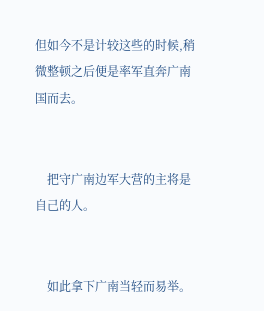但如今不是计较这些的时候,稍微整顿之后便是率军直奔广南国而去。


    把守广南边军大营的主将是自己的人。


    如此拿下广南当轻而易举。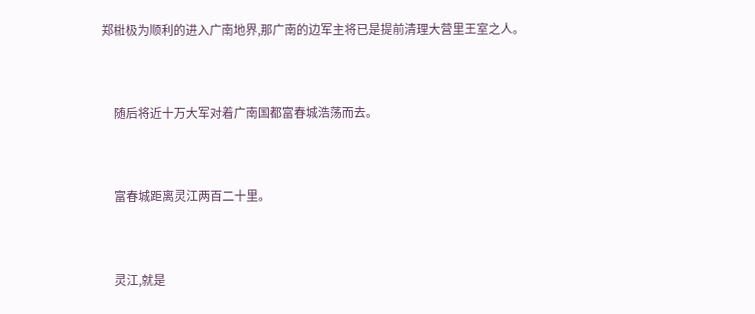郑梉极为顺利的进入广南地界,那广南的边军主将已是提前清理大营里王室之人。


    随后将近十万大军对着广南国都富春城浩荡而去。


    富春城距离灵江两百二十里。


    灵江,就是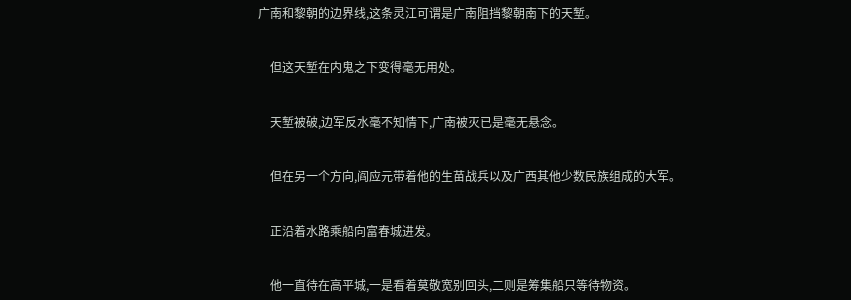广南和黎朝的边界线,这条灵江可谓是广南阻挡黎朝南下的天堑。


    但这天堑在内鬼之下变得毫无用处。


    天堑被破,边军反水毫不知情下,广南被灭已是毫无悬念。


    但在另一个方向,阎应元带着他的生苗战兵以及广西其他少数民族组成的大军。


    正沿着水路乘船向富春城进发。


    他一直待在高平城,一是看着莫敬宽别回头,二则是筹集船只等待物资。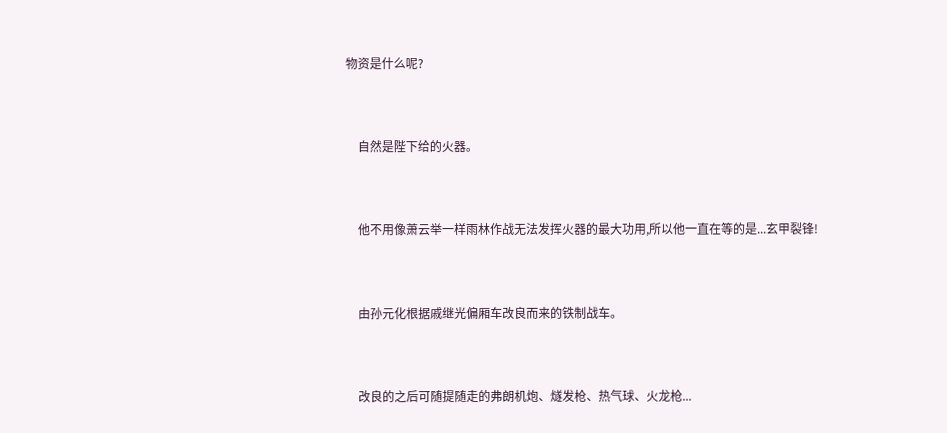物资是什么呢?


    自然是陛下给的火器。


    他不用像萧云举一样雨林作战无法发挥火器的最大功用,所以他一直在等的是...玄甲裂锋!


    由孙元化根据戚继光偏厢车改良而来的铁制战车。


    改良的之后可随提随走的弗朗机炮、燧发枪、热气球、火龙枪...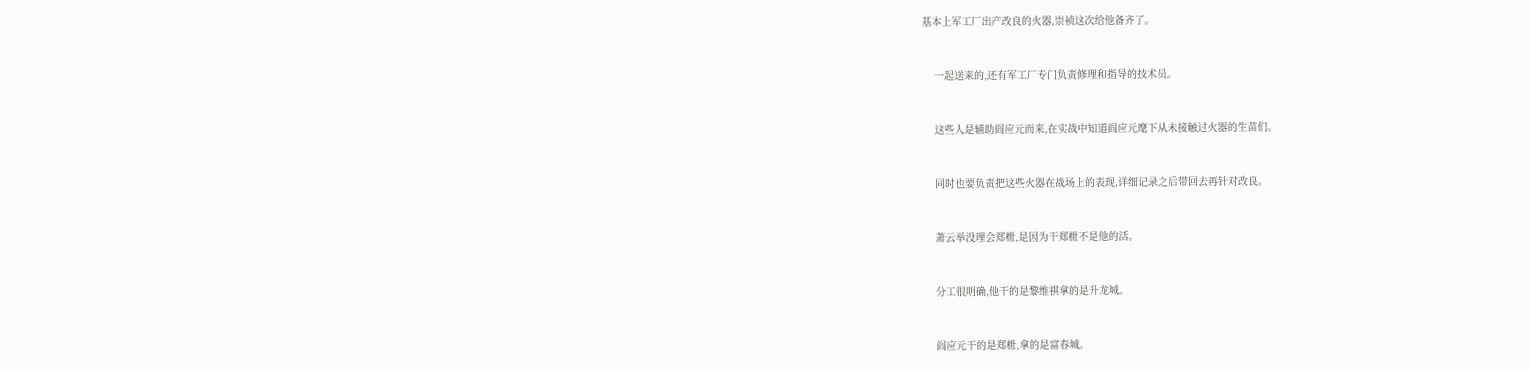基本上军工厂出产改良的火器,崇祯这次给他备齐了。


    一起送来的,还有军工厂专门负责修理和指导的技术员。


    这些人是辅助阎应元而来,在实战中知道阎应元麾下从未接触过火器的生苗们。


    同时也要负责把这些火器在战场上的表现,详细记录之后带回去再针对改良。


    萧云举没理会郑梉,是因为干郑梉不是他的活。


    分工很明确,他干的是黎维祺拿的是升龙城。


    阎应元干的是郑梉,拿的是富春城。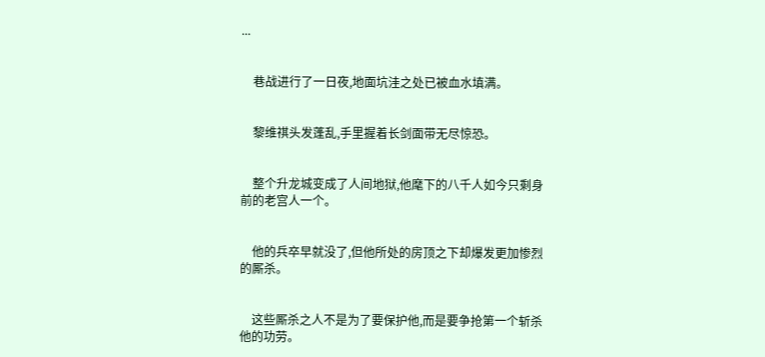...


    巷战进行了一日夜,地面坑洼之处已被血水填满。


    黎维祺头发蓬乱,手里握着长剑面带无尽惊恐。


    整个升龙城变成了人间地狱,他麾下的八千人如今只剩身前的老宫人一个。


    他的兵卒早就没了,但他所处的房顶之下却爆发更加惨烈的厮杀。


    这些厮杀之人不是为了要保护他,而是要争抢第一个斩杀他的功劳。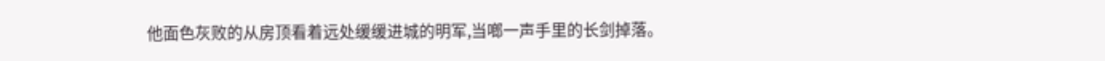他面色灰败的从房顶看着远处缓缓进城的明军,当啷一声手里的长剑掉落。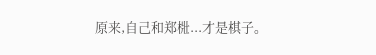原来,自己和郑梉...才是棋子。